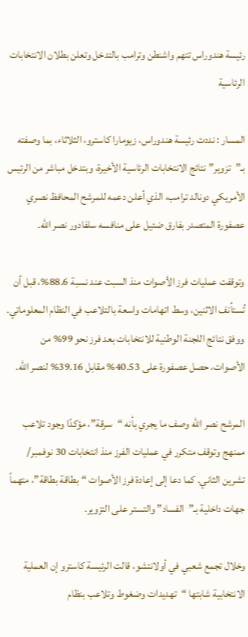رئيسة هندوراس تتهم واشنطن وترامب بالتدخل وتعلن بطلان الانتخابات الرئاسية

المسار : نددت رئيسة هندوراس، زيومارا كاسترو، الثلاثاء، بما وصفته بـ”تزوير” نتائج الانتخابات الرئاسية الأخيرة، وبتدخل مباشر من الرئيس الأمريكي دونالد ترامب، الذي أعلن دعمه للمرشح المحافظ نصري عصفورة المتصدر بفارق ضئيل على منافسه سلفادور نصر الله.

وتوقفت عمليات فرز الأصوات منذ السبت عند نسبة 88.6%، قبل أن تُستأنف الاثنين، وسط اتهامات واسعة بالتلاعب في النظام المعلوماتي. ووفق نتائج اللجنة الوطنية للانتخابات بعد فرز نحو 99% من الأصوات، حصل عصفورة على 40.53% مقابل 39.16% لنصر الله.

المرشح نصر الله وصف ما يجري بأنه “سرقة”، مؤكدًا وجود تلاعب ممنهج وتوقف متكرر في عمليات الفرز منذ انتخابات 30 نوفمبر/ تشرين الثاني. كما دعا إلى إعادة فرز الأصوات “بطاقة بطاقة”، متهماً جهات داخلية بـ”الفساد” والتستر على التزوير.

وخلال تجمع شعبي في أولانتشو، قالت الرئيسة كاسترو إن العملية الانتخابية شابتها “تهديدات وضغوط وتلاعب بنظام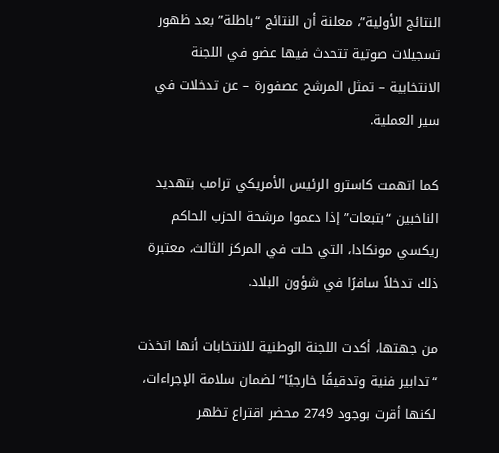النتائج الأولية”، معلنة أن النتائج “باطلة” بعد ظهور تسجيلات صوتية تتحدث فيها عضو في اللجنة الانتخابية – تمثل المرشح عصفورة – عن تدخلات في سير العملية.

كما اتهمت كاسترو الرئيس الأمريكي ترامب بتهديد الناخبين “بتبعات” إذا دعموا مرشحة الحزب الحاكم ريكسي مونكادا، التي حلت في المركز الثالث، معتبرة ذلك تدخلاً سافرًا في شؤون البلاد.

من جهتها، أكدت اللجنة الوطنية للانتخابات أنها اتخذت “تدابير فنية وتدقيقًا خارجيًا” لضمان سلامة الإجراءات، لكنها أقرت بوجود 2749 محضر اقتراع تظهر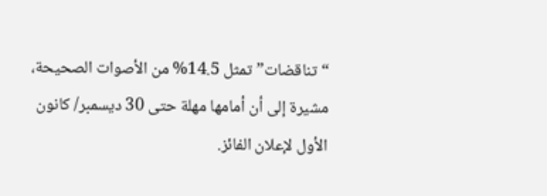“تناقضات” تمثل 14.5% من الأصوات الصحيحة، مشيرة إلى أن أمامها مهلة حتى 30 ديسمبر/ كانون الأول لإعلان الفائز.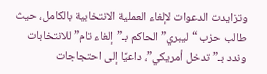وتزايدت الدعوات لإلغاء العملية الانتخابية بالكامل، حيث طالب حزب “ليبري” الحاكم بـ”إلغاء تام” للانتخابات وندد بـ”تدخل أمريكي”، داعيًا إلى احتجاجات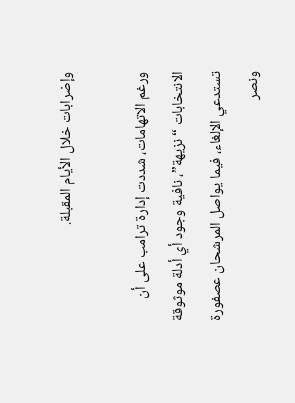وإضرابات خلال الأيام المقبلة.

ورغم الاتهامات، شددت إدارة ترامب على أن الانتخابات “نزيهة”، نافية وجود أي أدلة موثوقة تستدعي الإلغاء، فيما يواصل المرشحان عصفورة ونصر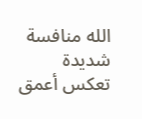الله منافسة شديدة تعكس أعمق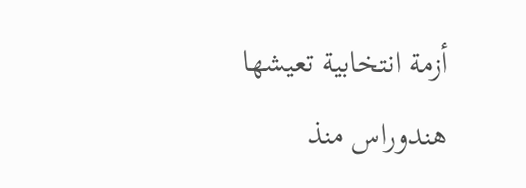أزمة انتخابية تعيشها هندوراس منذ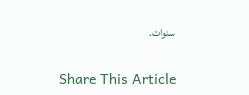سنوات.

Share This Article